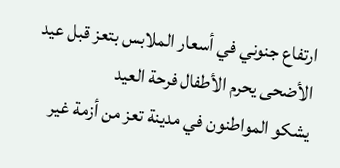ارتفاع جنوني في أسعار الملابس بتعز قبل عيد الأضحى يحرم الأطفال فرحة العيد
يشكو المواطنون في مدينة تعز من أزمة غير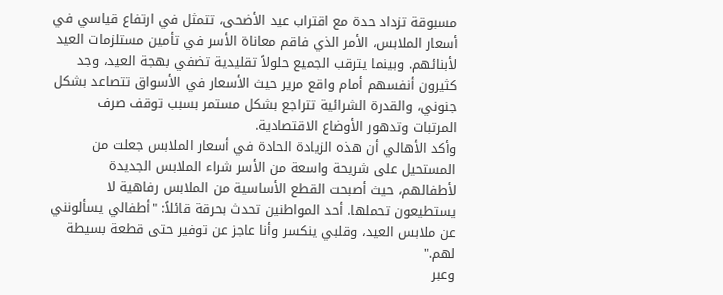مسبوقة تزداد حدة مع اقتراب عيد الأضحى، تتمثل في ارتفاع قياسي في أسعار الملابس، الأمر الذي فاقم معاناة الأسر في تأمين مستلزمات العيد لأبنائهم. وبينما يترقب الجميع حلولاً تقليدية تضفي بهجة العيد، وجد كثيرون أنفسهم أمام واقع مرير حيث الأسعار في الأسواق تتصاعد بشكل جنوني، والقدرة الشرائية تتراجع بشكل مستمر بسبب توقف صرف المرتبات وتدهور الأوضاع الاقتصادية.
وأكد الأهالي أن هذه الزيادة الحادة في أسعار الملابس جعلت من المستحيل على شريحة واسعة من الأسر شراء الملابس الجديدة لأطفالهم، حيث أصبحت القطع الأساسية من الملابس رفاهية لا يستطيعون تحملها. أحد المواطنين تحدث بحرقة قائلاً: "أطفالي يسألونني عن ملابس العيد، وقلبي ينكسر وأنا عاجز عن توفير حتى قطعة بسيطة لهم."
وعبر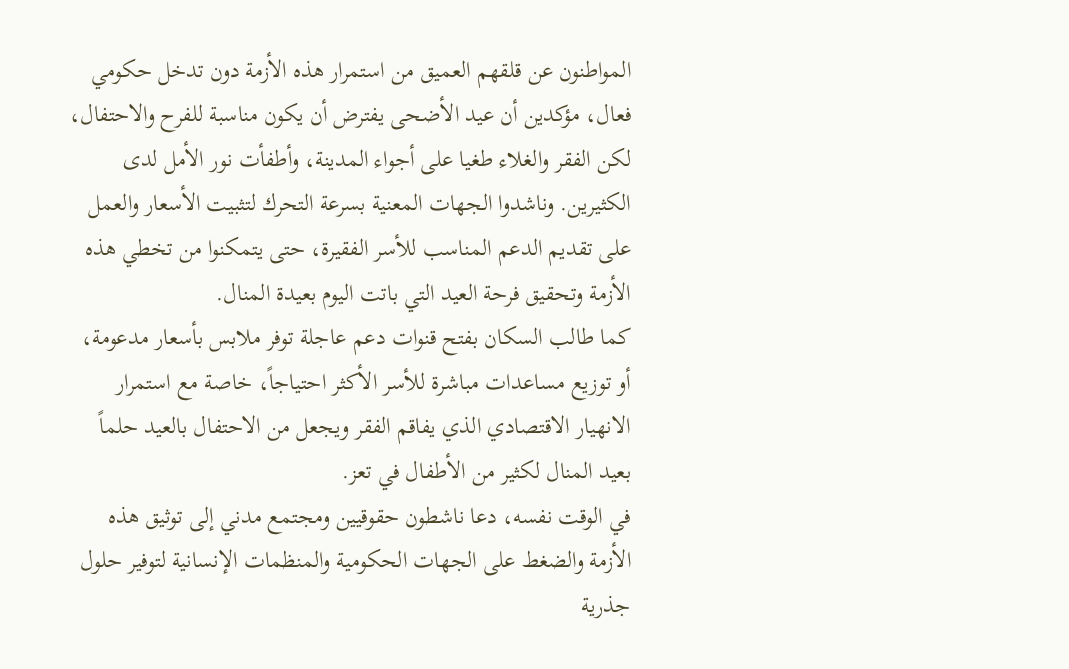المواطنون عن قلقهم العميق من استمرار هذه الأزمة دون تدخل حكومي فعال، مؤكدين أن عيد الأضحى يفترض أن يكون مناسبة للفرح والاحتفال، لكن الفقر والغلاء طغيا على أجواء المدينة، وأطفأت نور الأمل لدى الكثيرين. وناشدوا الجهات المعنية بسرعة التحرك لتثبيت الأسعار والعمل على تقديم الدعم المناسب للأسر الفقيرة، حتى يتمكنوا من تخطي هذه الأزمة وتحقيق فرحة العيد التي باتت اليوم بعيدة المنال.
كما طالب السكان بفتح قنوات دعم عاجلة توفر ملابس بأسعار مدعومة، أو توزيع مساعدات مباشرة للأسر الأكثر احتياجاً، خاصة مع استمرار الانهيار الاقتصادي الذي يفاقم الفقر ويجعل من الاحتفال بالعيد حلماً بعيد المنال لكثير من الأطفال في تعز.
في الوقت نفسه، دعا ناشطون حقوقيين ومجتمع مدني إلى توثيق هذه الأزمة والضغط على الجهات الحكومية والمنظمات الإنسانية لتوفير حلول جذرية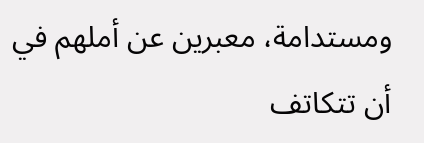ومستدامة، معبرين عن أملهم في أن تتكاتف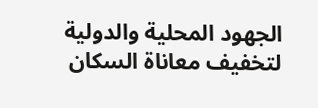الجهود المحلية والدولية لتخفيف معاناة السكان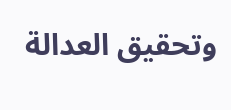وتحقيق العدالة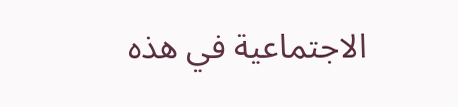الاجتماعية في هذه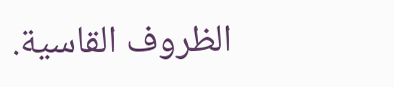الظروف القاسية.